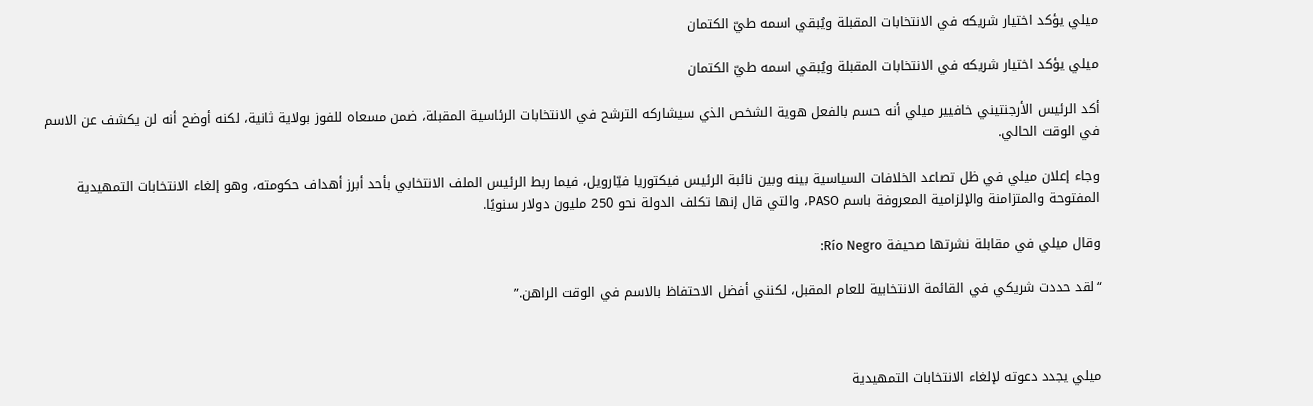ميلي يؤكد اختيار شريكه في الانتخابات المقبلة ويُبقي اسمه طيّ الكتمان

ميلي يؤكد اختيار شريكه في الانتخابات المقبلة ويُبقي اسمه طيّ الكتمان

أكد الرئيس الأرجنتيني خافيير ميلي أنه حسم بالفعل هوية الشخص الذي سيشاركه الترشح في الانتخابات الرئاسية المقبلة، ضمن مسعاه للفوز بولاية ثانية، لكنه أوضح أنه لن يكشف عن الاسم في الوقت الحالي.

وجاء إعلان ميلي في ظل تصاعد الخلافات السياسية بينه وبين نائبة الرئيس فيكتوريا فيّارويل، فيما ربط الرئيس الملف الانتخابي بأحد أبرز أهداف حكومته، وهو إلغاء الانتخابات التمهيدية المفتوحة والمتزامنة والإلزامية المعروفة باسم PASO، والتي قال إنها تكلف الدولة نحو 250 مليون دولار سنويًا.

وقال ميلي في مقابلة نشرتها صحيفة Río Negro:

“لقد حددت شريكي في القائمة الانتخابية للعام المقبل، لكنني أفضل الاحتفاظ بالاسم في الوقت الراهن.”



ميلي يجدد دعوته لإلغاء الانتخابات التمهيدية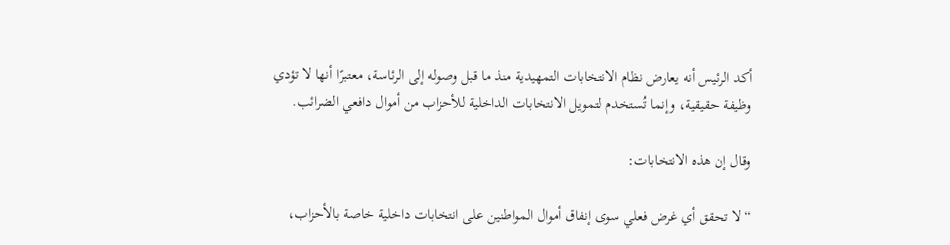أكد الرئيس أنه يعارض نظام الانتخابات التمهيدية منذ ما قبل وصوله إلى الرئاسة، معتبرًا أنها لا تؤدي وظيفة حقيقية، وإنما تُستخدم لتمويل الانتخابات الداخلية للأحزاب من أموال دافعي الضرائب.

وقال إن هذه الانتخابات:

“لا تحقق أي غرض فعلي سوى إنفاق أموال المواطنين على انتخابات داخلية خاصة بالأحزاب،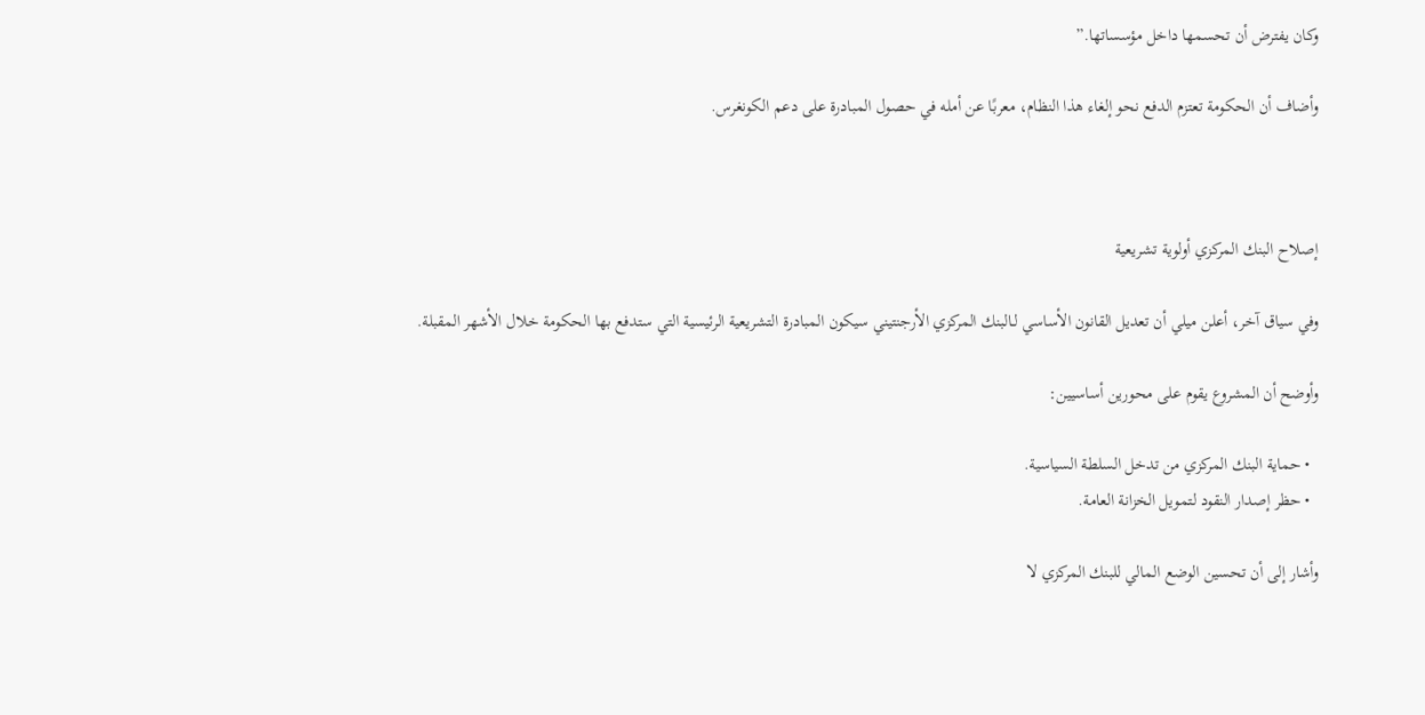وكان يفترض أن تحسمها داخل مؤسساتها.”

وأضاف أن الحكومة تعتزم الدفع نحو إلغاء هذا النظام، معربًا عن أمله في حصول المبادرة على دعم الكونغرس.



إصلاح البنك المركزي أولوية تشريعية

وفي سياق آخر، أعلن ميلي أن تعديل القانون الأساسي لـالبنك المركزي الأرجنتيني سيكون المبادرة التشريعية الرئيسية التي ستدفع بها الحكومة خلال الأشهر المقبلة.

وأوضح أن المشروع يقوم على محورين أساسيين:

  • حماية البنك المركزي من تدخل السلطة السياسية.
  • حظر إصدار النقود لتمويل الخزانة العامة.

وأشار إلى أن تحسين الوضع المالي للبنك المركزي لا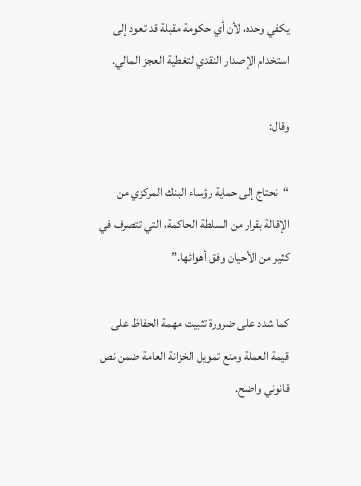يكفي وحده، لأن أي حكومة مقبلة قد تعود إلى استخدام الإصدار النقدي لتغطية العجز المالي.

وقال:

“نحتاج إلى حماية رؤساء البنك المركزي من الإقالة بقرار من السلطة الحاكمة، التي تتصرف في كثير من الأحيان وفق أهوائها.”

كما شدد على ضرورة تثبيت مهمة الحفاظ على قيمة العملة ومنع تمويل الخزانة العامة ضمن نص قانوني واضح.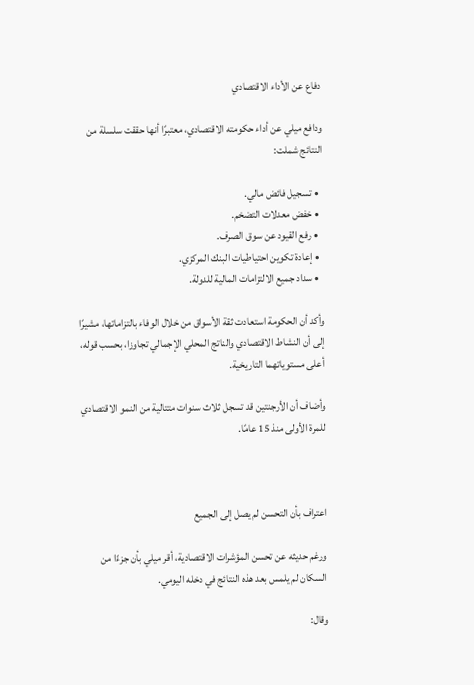دفاع عن الأداء الاقتصادي

ودافع ميلي عن أداء حكومته الاقتصادي، معتبرًا أنها حققت سلسلة من النتائج شملت:

  • تسجيل فائض مالي.
  • خفض معدلات التضخم.
  • رفع القيود عن سوق الصرف.
  • إعادة تكوين احتياطيات البنك المركزي.
  • سداد جميع الالتزامات المالية للدولة.

وأكد أن الحكومة استعادت ثقة الأسواق من خلال الوفاء بالتزاماتها، مشيرًا إلى أن النشاط الاقتصادي والناتج المحلي الإجمالي تجاوزا، بحسب قوله، أعلى مستوياتهما التاريخية.

وأضاف أن الأرجنتين قد تسجل ثلاث سنوات متتالية من النمو الاقتصادي للمرة الأولى منذ 15 عامًا.



اعتراف بأن التحسن لم يصل إلى الجميع

ورغم حديثه عن تحسن المؤشرات الاقتصادية، أقر ميلي بأن جزءًا من السكان لم يلمس بعد هذه النتائج في دخله اليومي.

وقال: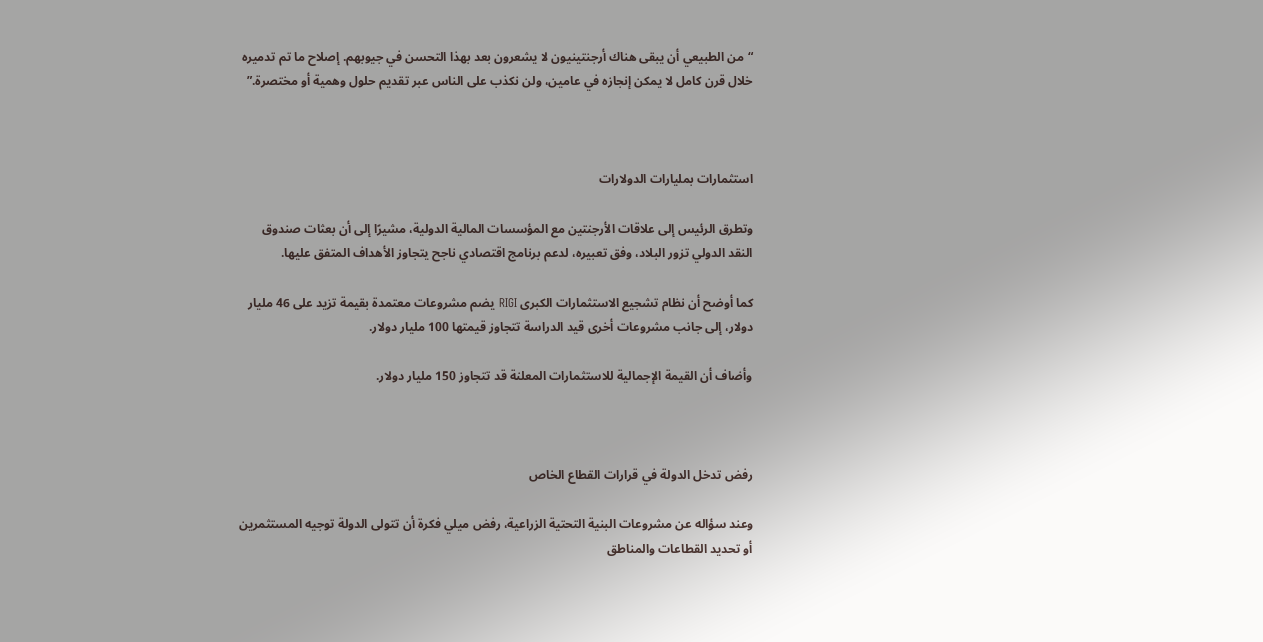“من الطبيعي أن يبقى هناك أرجنتينيون لا يشعرون بعد بهذا التحسن في جيوبهم. إصلاح ما تم تدميره خلال قرن كامل لا يمكن إنجازه في عامين، ولن نكذب على الناس عبر تقديم حلول وهمية أو مختصرة.”



استثمارات بمليارات الدولارات

وتطرق الرئيس إلى علاقات الأرجنتين مع المؤسسات المالية الدولية، مشيرًا إلى أن بعثات صندوق النقد الدولي تزور البلاد، وفق تعبيره، لدعم برنامج اقتصادي ناجح يتجاوز الأهداف المتفق عليها.

كما أوضح أن نظام تشجيع الاستثمارات الكبرى RIGI يضم مشروعات معتمدة بقيمة تزيد على 46 مليار دولار، إلى جانب مشروعات أخرى قيد الدراسة تتجاوز قيمتها 100 مليار دولار.

وأضاف أن القيمة الإجمالية للاستثمارات المعلنة قد تتجاوز 150 مليار دولار.



رفض تدخل الدولة في قرارات القطاع الخاص

وعند سؤاله عن مشروعات البنية التحتية الزراعية، رفض ميلي فكرة أن تتولى الدولة توجيه المستثمرين أو تحديد القطاعات والمناطق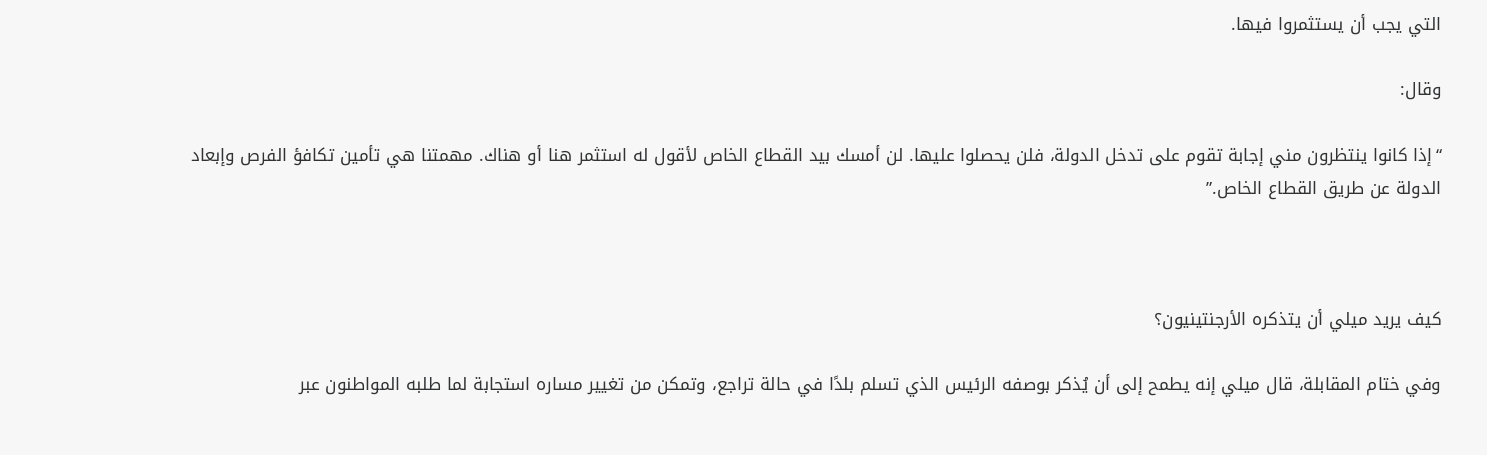التي يجب أن يستثمروا فيها.

وقال:

“إذا كانوا ينتظرون مني إجابة تقوم على تدخل الدولة، فلن يحصلوا عليها. لن أمسك بيد القطاع الخاص لأقول له استثمر هنا أو هناك. مهمتنا هي تأمين تكافؤ الفرص وإبعاد الدولة عن طريق القطاع الخاص.”



كيف يريد ميلي أن يتذكره الأرجنتينيون؟

وفي ختام المقابلة، قال ميلي إنه يطمح إلى أن يُذكر بوصفه الرئيس الذي تسلم بلدًا في حالة تراجع، وتمكن من تغيير مساره استجابة لما طلبه المواطنون عبر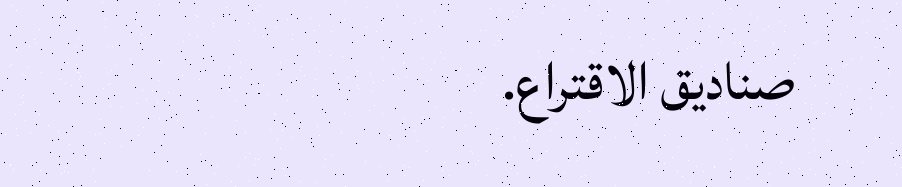صناديق الاقتراع.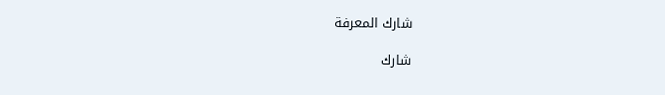شارك المعرفة

شارك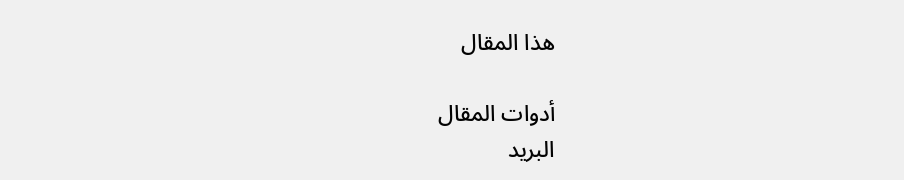هذا المقال

أدوات المقال
البريد